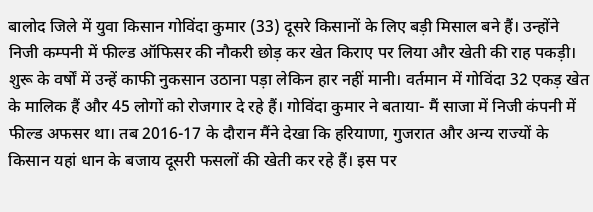बालोद जिले में युवा किसान गोविंदा कुमार (33) दूसरे किसानों के लिए बड़ी मिसाल बने हैं। उन्होंने निजी कम्पनी में फील्ड ऑफिसर की नौकरी छोड़ कर खेत किराए पर लिया और खेती की राह पकड़ी। शुरू के वर्षों में उन्हें काफी नुकसान उठाना पड़ा लेकिन हार नहीं मानी। वर्तमान में गोविंदा 32 एकड़ खेत के मालिक हैं और 45 लोगों को रोजगार दे रहे हैं। गोविंदा कुमार ने बताया- मैं साजा में निजी कंपनी में फील्ड अफसर था। तब 2016-17 के दौरान मैंने देखा कि हरियाणा, गुजरात और अन्य राज्यों के किसान यहां धान के बजाय दूसरी फसलों की खेती कर रहे हैं। इस पर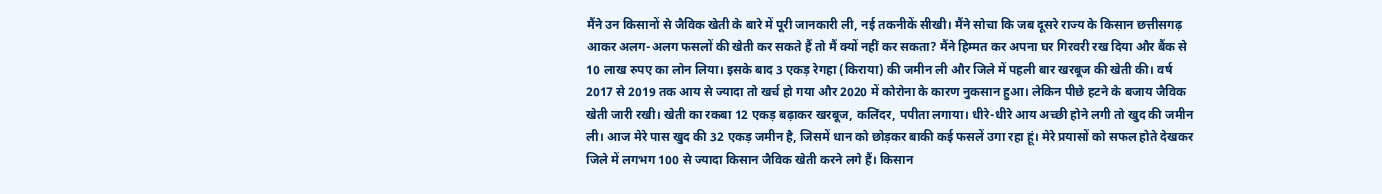मैंने उन किसानों से जैविक खेती के बारे में पूरी जानकारी ली, नई तकनीकें सीखी। मैंने सोचा कि जब दूसरे राज्य के किसान छत्तीसगढ़ आकर अलग-अलग फसलों की खेती कर सकते हैं तो मैं क्यों नहीं कर सकता? मैंने हिम्मत कर अपना घर गिरवरी रख दिया और बैंक से 10 लाख रुपए का लोन लिया। इसके बाद 3 एकड़ रेगहा (किराया) की जमीन ली और जिले में पहली बार खरबूज की खेती की। वर्ष 2017 से 2019 तक आय से ज्यादा तो खर्च हो गया और 2020 में कोरोना के कारण नुकसान हुआ। लेकिन पीछे हटने के बजाय जैविक खेती जारी रखी। खेती का रकबा 12 एकड़ बढ़ाकर खरबूज, कलिंदर, पपीता लगाया। धीरे-धीरे आय अच्छी होने लगी तो खुद की जमीन ली। आज मेरे पास खुद की 32 एकड़ जमीन है, जिसमें धान को छोड़कर बाकी कई फसलें उगा रहा हूं। मेरे प्रयासों को सफल होते देखकर जिले में लगभग 100 से ज्यादा किसान जैविक खेती करने लगे हैं। किसान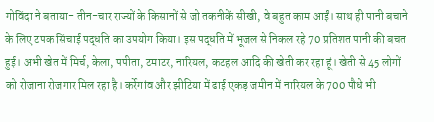गोविंदा ने बताया- तीन-चार राज्यों के किसानों से जो तकनीकें सीखी, वे बहुत काम आईं। साथ ही पानी बचाने के लिए टपक सिंचाई पद्धति का उपयोग किया। इस पद्धति में भूजल से निकल रहे 70 प्रतिशत पानी की बचत हुई। अभी खेत में मिर्च, केला, पपीता, टमाटर, नारियल, कटहल आदि की खेती कर रहा हूं। खेती से 45 लोगों को रोजाना रोजगार मिल रहा है। कर्रेगांव और झीटिया में ढाई एकड़ जमीन में नारियल के 700 पौधे भी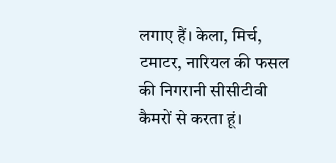लगाए हैं। केला, मिर्च, टमाटर, नारियल की फसल की निगरानी सीसीटीवी कैमरों से करता हूं।